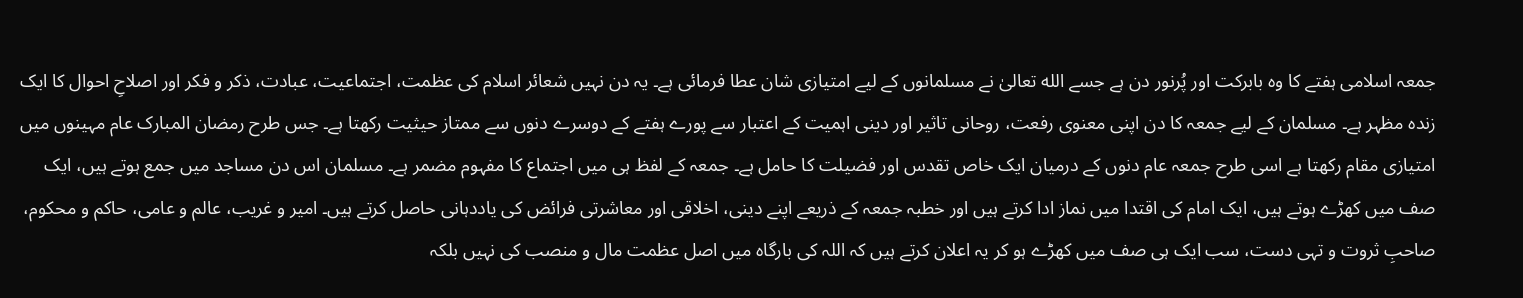جمعہ اسلامی ہفتے کا وہ بابرکت اور پُرنور دن ہے جسے الله تعالیٰ نے مسلمانوں کے لیے امتیازی شان عطا فرمائی ہے۔ یہ دن نہیں شعائر اسلام کی عظمت، اجتماعیت، عبادت، ذکر و فکر اور اصلاحِ احوال کا ایک زندہ مظہر ہے۔ مسلمان کے لیے جمعہ کا دن اپنی معنوی رفعت، روحانی تاثیر اور دینی اہمیت کے اعتبار سے پورے ہفتے کے دوسرے دنوں سے ممتاز حیثیت رکھتا ہے۔ جس طرح رمضان المبارک عام مہینوں میں امتیازی مقام رکھتا ہے اسی طرح جمعہ عام دنوں کے درمیان ایک خاص تقدس اور فضیلت کا حامل ہے۔ جمعہ کے لفظ ہی میں اجتماع کا مفہوم مضمر ہے۔ مسلمان اس دن مساجد میں جمع ہوتے ہیں، ایک صف میں کھڑے ہوتے ہیں، ایک امام کی اقتدا میں نماز ادا کرتے ہیں اور خطبہ جمعہ کے ذریعے اپنے دینی، اخلاقی اور معاشرتی فرائض کی یاددہانی حاصل کرتے ہیں۔ امیر و غریب، عالم و عامی، حاکم و محکوم، صاحبِ ثروت و تہی دست، سب ایک ہی صف میں کھڑے ہو کر یہ اعلان کرتے ہیں کہ اللہ کی بارگاہ میں اصل عظمت مال و منصب کی نہیں بلکہ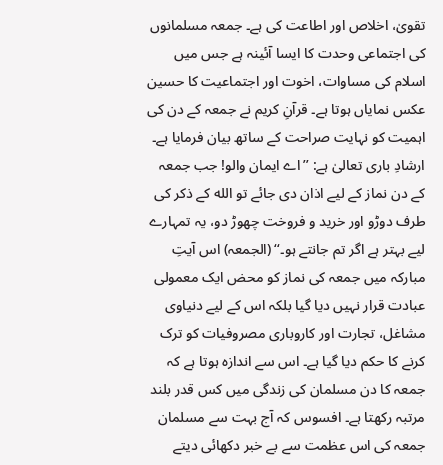تقویٰ، اخلاص اور اطاعت کی ہے۔ جمعہ مسلمانوں کی اجتماعی وحدت کا ایسا آئینہ ہے جس میں اسلام کی مساوات، اخوت اور اجتماعیت کا حسین عکس نمایاں ہوتا ہے۔ قرآنِ کریم نے جمعہ کے دن کی اہمیت کو نہایت صراحت کے ساتھ بیان فرمایا ہے۔ ارشادِ باری تعالیٰ ہے: ’’اے ایمان والو! جب جمعہ کے دن نماز کے لیے اذان دی جائے تو الله کے ذکر کی طرف دوڑو اور خرید و فروخت چھوڑ دو، یہ تمہارے لیے بہتر ہے اگر تم جانتے ہو۔‘‘ (الجمعہ) اس آیتِ مبارکہ میں جمعہ کی نماز کو محض ایک معمولی عبادت قرار نہیں دیا گیا بلکہ اس کے لیے دنیاوی مشاغل، تجارت اور کاروباری مصروفیات کو ترک کرنے کا حکم دیا گیا ہے۔ اس سے اندازہ ہوتا ہے کہ جمعہ کا دن مسلمان کی زندگی میں کس قدر بلند مرتبہ رکھتا ہے۔ افسوس کہ آج بہت سے مسلمان جمعہ کی اس عظمت سے بے خبر دکھائی دیتے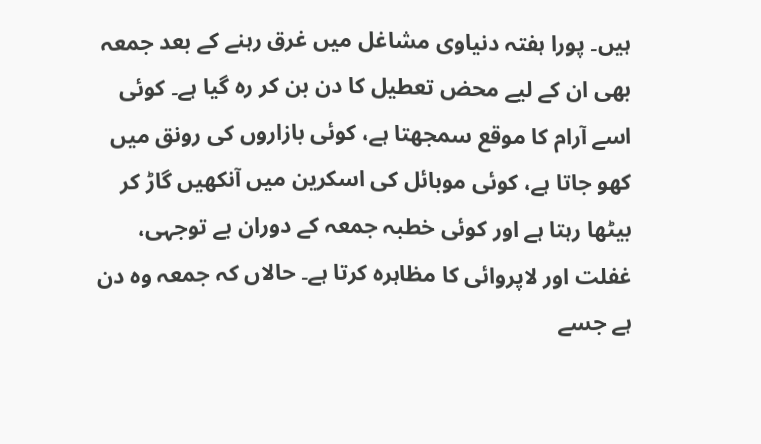ہیں۔ پورا ہفتہ دنیاوی مشاغل میں غرق رہنے کے بعد جمعہ بھی ان کے لیے محض تعطیل کا دن بن کر رہ گیا ہے۔ کوئی اسے آرام کا موقع سمجھتا ہے، کوئی بازاروں کی رونق میں کھو جاتا ہے، کوئی موبائل کی اسکرین میں آنکھیں گاڑ کر بیٹھا رہتا ہے اور کوئی خطبہ جمعہ کے دوران بے توجہی، غفلت اور لاپروائی کا مظاہرہ کرتا ہے۔ حالاں کہ جمعہ وہ دن ہے جسے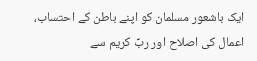ایک باشعور مسلمان کو اپنے باطن کے احتساب، اعمال کی اصلاح اور ربِّ کریم سے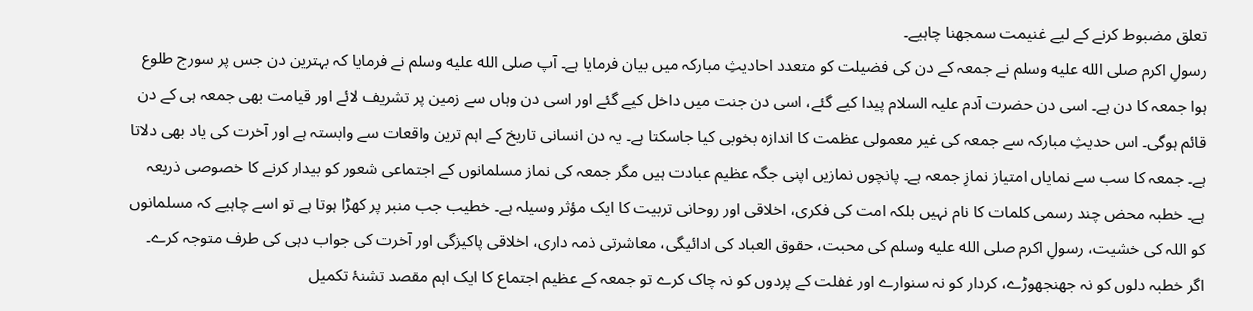تعلق مضبوط کرنے کے لیے غنیمت سمجھنا چاہیے۔
رسولِ اکرم صلى الله عليه وسلم نے جمعہ کے دن کی فضیلت کو متعدد احادیثِ مبارکہ میں بیان فرمایا ہے۔ آپ صلى الله عليه وسلم نے فرمایا کہ بہترین دن جس پر سورج طلوع ہوا جمعہ کا دن ہے۔ اسی دن حضرت آدم علیہ السلام پیدا کیے گئے، اسی دن جنت میں داخل کیے گئے اور اسی دن وہاں سے زمین پر تشریف لائے اور قیامت بھی جمعہ ہی کے دن قائم ہوگی۔ اس حدیثِ مبارکہ سے جمعہ کی غیر معمولی عظمت کا اندازہ بخوبی کیا جاسکتا ہے۔ یہ دن انسانی تاریخ کے اہم ترین واقعات سے وابستہ ہے اور آخرت کی یاد بھی دلاتا ہے۔ جمعہ کا سب سے نمایاں امتیاز نمازِ جمعہ ہے۔ پانچوں نمازیں اپنی جگہ عظیم عبادت ہیں مگر جمعہ کی نماز مسلمانوں کے اجتماعی شعور کو بیدار کرنے کا خصوصی ذریعہ ہے۔ خطبہ محض چند رسمی کلمات کا نام نہیں بلکہ امت کی فکری، اخلاقی اور روحانی تربیت کا ایک مؤثر وسیلہ ہے۔ خطیب جب منبر پر کھڑا ہوتا ہے تو اسے چاہیے کہ مسلمانوں کو اللہ کی خشیت، رسولِ اکرم صلى الله عليه وسلم کی محبت، حقوق العباد کی ادائیگی، معاشرتی ذمہ داری، اخلاقی پاکیزگی اور آخرت کی جواب دہی کی طرف متوجہ کرے۔ اگر خطبہ دلوں کو نہ جھنجھوڑے، کردار کو نہ سنوارے اور غفلت کے پردوں کو نہ چاک کرے تو جمعہ کے عظیم اجتماع کا ایک اہم مقصد تشنۂ تکمیل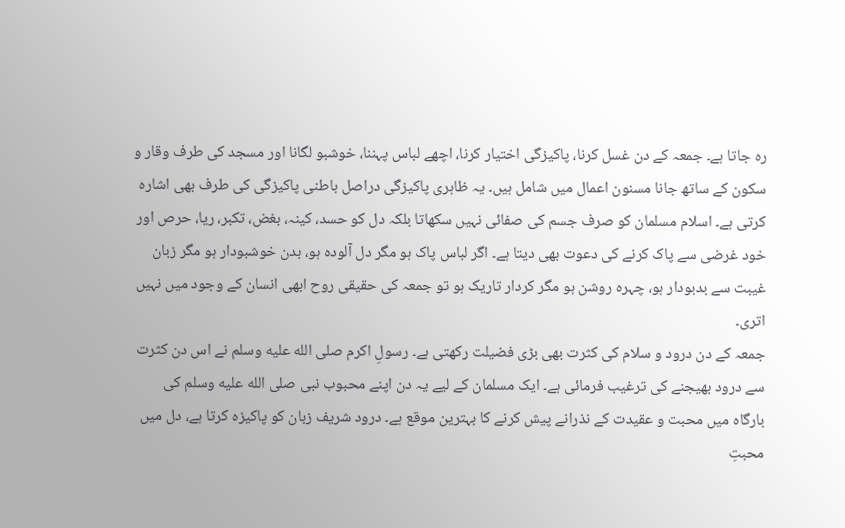رہ جاتا ہے۔ جمعہ کے دن غسل کرنا، پاکیزگی اختیار کرنا، اچھے لباس پہننا، خوشبو لگانا اور مسجد کی طرف وقار و سکون کے ساتھ جانا مسنون اعمال میں شامل ہیں۔ یہ ظاہری پاکیزگی دراصل باطنی پاکیزگی کی طرف بھی اشارہ کرتی ہے۔ اسلام مسلمان کو صرف جسم کی صفائی نہیں سکھاتا بلکہ دل کو حسد، کینہ، بغض، تکبر، ریا، حرص اور خود غرضی سے پاک کرنے کی دعوت بھی دیتا ہے۔ اگر لباس پاک ہو مگر دل آلودہ ہو، بدن خوشبودار ہو مگر زبان غیبت سے بدبودار ہو، چہرہ روشن ہو مگر کردار تاریک ہو تو جمعہ کی حقیقی روح ابھی انسان کے وجود میں نہیں اتری۔
جمعہ کے دن درود و سلام کی کثرت بھی بڑی فضیلت رکھتی ہے۔ رسولِ اکرم صلى الله عليه وسلم نے اس دن کثرت سے درود بھیجنے کی ترغیب فرمائی ہے۔ ایک مسلمان کے لیے یہ دن اپنے محبوب نبی صلى الله عليه وسلم کی بارگاہ میں محبت و عقیدت کے نذرانے پیش کرنے کا بہترین موقع ہے۔ درود شریف زبان کو پاکیزہ کرتا ہے، دل میں محبتِ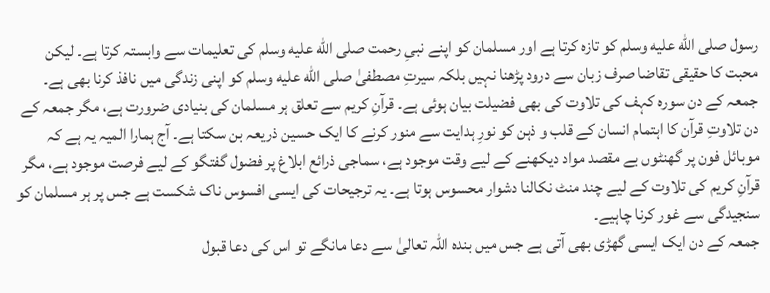رسول صلى الله عليه وسلم کو تازہ کرتا ہے اور مسلمان کو اپنے نبیِ رحمت صلى الله عليه وسلم کی تعلیمات سے وابستہ کرتا ہے۔ لیکن محبت کا حقیقی تقاضا صرف زبان سے درود پڑھنا نہیں بلکہ سیرتِ مصطفیٰ صلى الله عليه وسلم کو اپنی زندگی میں نافذ کرنا بھی ہے۔ جمعہ کے دن سورہ کہف کی تلاوت کی بھی فضیلت بیان ہوئی ہے۔ قرآنِ کریم سے تعلق ہر مسلمان کی بنیادی ضرورت ہے، مگر جمعہ کے دن تلاوتِ قرآن کا اہتمام انسان کے قلب و ذہن کو نورِ ہدایت سے منور کرنے کا ایک حسین ذریعہ بن سکتا ہے۔ آج ہمارا المیہ یہ ہے کہ موبائل فون پر گھنٹوں بے مقصد مواد دیکھنے کے لیے وقت موجود ہے، سماجی ذرائع ابلاغ پر فضول گفتگو کے لیے فرصت موجود ہے، مگر قرآنِ کریم کی تلاوت کے لیے چند منٹ نکالنا دشوار محسوس ہوتا ہے۔ یہ ترجیحات کی ایسی افسوس ناک شکست ہے جس پر ہر مسلمان کو سنجیدگی سے غور کرنا چاہیے۔
جمعہ کے دن ایک ایسی گھڑی بھی آتی ہے جس میں بندہ اللہ تعالیٰ سے دعا مانگے تو اس کی دعا قبول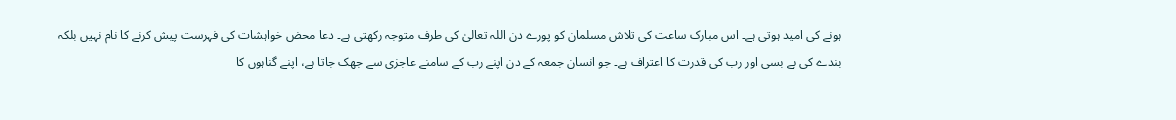ہونے کی امید ہوتی ہے۔ اس مبارک ساعت کی تلاش مسلمان کو پورے دن اللہ تعالیٰ کی طرف متوجہ رکھتی ہے۔ دعا محض خواہشات کی فہرست پیش کرنے کا نام نہیں بلکہ بندے کی بے بسی اور رب کی قدرت کا اعتراف ہے۔ جو انسان جمعہ کے دن اپنے رب کے سامنے عاجزی سے جھک جاتا ہے، اپنے گناہوں کا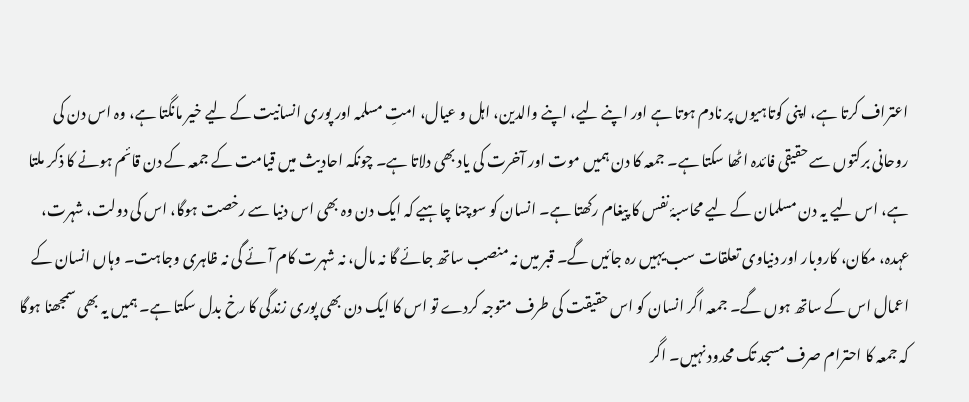اعتراف کرتا ہے، اپنی کوتاہیوں پر نادم ہوتا ہے اور اپنے لیے، اپنے والدین، اہل و عیال، امتِ مسلمہ اور پوری انسانیت کے لیے خیر مانگتا ہے، وہ اس دن کی روحانی برکتوں سے حقیقی فائدہ اٹھا سکتا ہے۔ جمعہ کا دن ہمیں موت اور آخرت کی یاد بھی دلاتا ہے۔ چونکہ احادیث میں قیامت کے جمعہ کے دن قائم ہونے کا ذکر ملتا ہے، اس لیے یہ دن مسلمان کے لیے محاسبۂ نفس کا پیغام رکھتا ہے۔ انسان کو سوچنا چاہیے کہ ایک دن وہ بھی اس دنیا سے رخصت ہوگا، اس کی دولت، شہرت، عہدہ، مکان، کاروبار اور دنیاوی تعلقات سب یہیں رہ جائیں گے۔ قبر میں نہ منصب ساتھ جائے گا نہ مال، نہ شہرت کام آئے گی نہ ظاہری وجاہت۔ وہاں انسان کے اعمال اس کے ساتھ ہوں گے۔ جمعہ اگر انسان کو اس حقیقت کی طرف متوجہ کردے تو اس کا ایک دن بھی پوری زندگی کا رخ بدل سکتا ہے۔ ہمیں یہ بھی سمجھنا ہوگا کہ جمعہ کا احترام صرف مسجد تک محدود نہیں۔ اگر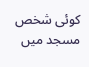کوئی شخص مسجد میں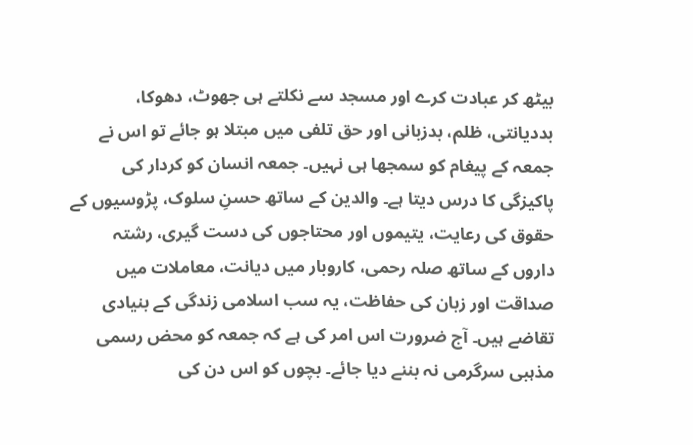بیٹھ کر عبادت کرے اور مسجد سے نکلتے ہی جھوٹ، دھوکا، بددیانتی، ظلم، بدزبانی اور حق تلفی میں مبتلا ہو جائے تو اس نے جمعہ کے پیغام کو سمجھا ہی نہیں۔ جمعہ انسان کو کردار کی پاکیزگی کا درس دیتا ہے۔ والدین کے ساتھ حسنِ سلوک، پڑوسیوں کے حقوق کی رعایت، یتیموں اور محتاجوں کی دست گیری، رشتہ داروں کے ساتھ صلہ رحمی، کاروبار میں دیانت، معاملات میں صداقت اور زبان کی حفاظت، یہ سب اسلامی زندگی کے بنیادی تقاضے ہیں۔ آج ضرورت اس امر کی ہے کہ جمعہ کو محض رسمی مذہبی سرگرمی نہ بننے دیا جائے۔ بچوں کو اس دن کی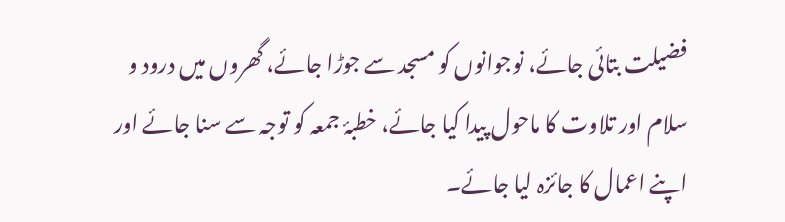فضیلت بتائی جائے، نوجوانوں کو مسجد سے جوڑا جائے، گھروں میں درود و سلام اور تلاوت کا ماحول پیدا کیا جائے، خطبۂ جمعہ کو توجہ سے سنا جائے اور اپنے اعمال کا جائزہ لیا جائے۔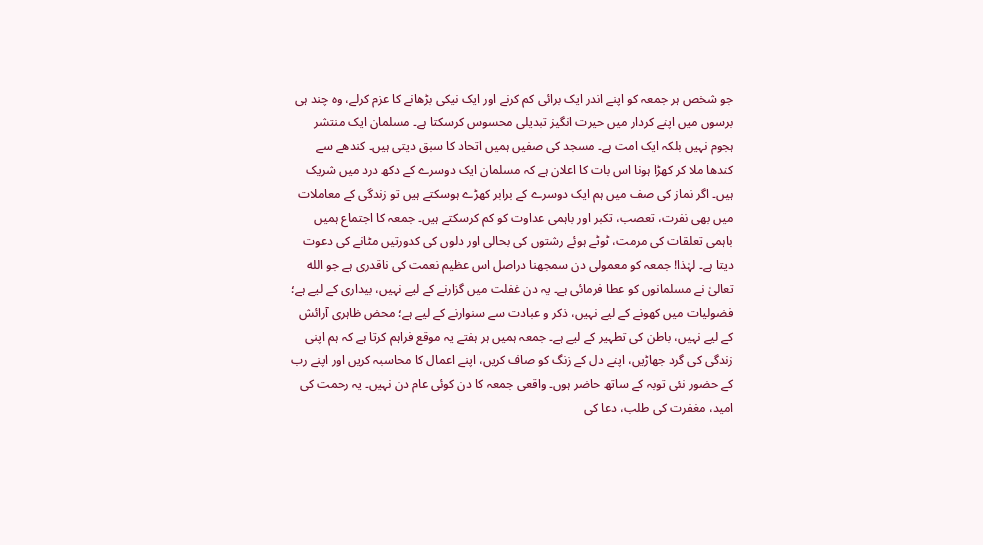جو شخص ہر جمعہ کو اپنے اندر ایک برائی کم کرنے اور ایک نیکی بڑھانے کا عزم کرلے، وہ چند ہی برسوں میں اپنے کردار میں حیرت انگیز تبدیلی محسوس کرسکتا ہے۔ مسلمان ایک منتشر ہجوم نہیں بلکہ ایک امت ہے۔ مسجد کی صفیں ہمیں اتحاد کا سبق دیتی ہیں۔ کندھے سے کندھا ملا کر کھڑا ہونا اس بات کا اعلان ہے کہ مسلمان ایک دوسرے کے دکھ درد میں شریک ہیں۔ اگر نماز کی صف میں ہم ایک دوسرے کے برابر کھڑے ہوسکتے ہیں تو زندگی کے معاملات میں بھی نفرت، تعصب، تکبر اور باہمی عداوت کو کم کرسکتے ہیں۔ جمعہ کا اجتماع ہمیں باہمی تعلقات کی مرمت، ٹوٹے ہوئے رشتوں کی بحالی اور دلوں کی کدورتیں مٹانے کی دعوت دیتا ہے۔ لہٰذا! جمعہ کو معمولی دن سمجھنا دراصل اس عظیم نعمت کی ناقدری ہے جو الله تعالیٰ نے مسلمانوں کو عطا فرمائی ہے۔ یہ دن غفلت میں گزارنے کے لیے نہیں، بیداری کے لیے ہے؛ فضولیات میں کھونے کے لیے نہیں، ذکر و عبادت سے سنوارنے کے لیے ہے؛ محض ظاہری آرائش کے لیے نہیں، باطن کی تطہیر کے لیے ہے۔ جمعہ ہمیں ہر ہفتے یہ موقع فراہم کرتا ہے کہ ہم اپنی زندگی کی گرد جھاڑیں، اپنے دل کے زنگ کو صاف کریں، اپنے اعمال کا محاسبہ کریں اور اپنے رب کے حضور نئی توبہ کے ساتھ حاضر ہوں۔ واقعی جمعہ کا دن کوئی عام دن نہیں۔ یہ رحمت کی امید، مغفرت کی طلب، دعا کی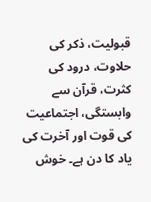قبولیت، ذکر کی حلاوت، درود کی کثرت، قرآن سے وابستگی، اجتماعیت کی قوت اور آخرت کی یاد کا دن ہے۔ خوش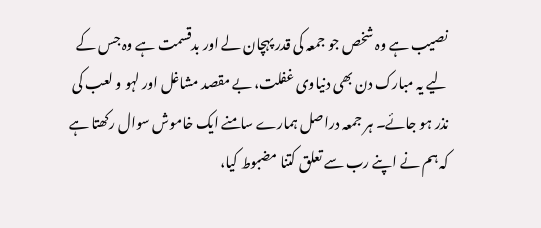نصیب ہے وہ شخص جو جمعہ کی قدر پہچان لے اور بدقسمت ہے وہ جس کے لیے یہ مبارک دن بھی دنیاوی غفلت، بے مقصد مشاغل اور لہو و لعب کی نذر ہو جائے۔ ہر جمعہ دراصل ہمارے سامنے ایک خاموش سوال رکھتا ہے کہ ہم نے اپنے رب سے تعلق کتنا مضبوط کیا،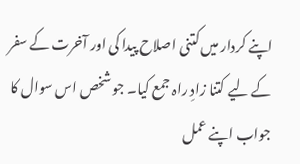اپنے کردار میں کتنی اصلاح پیدا کی اور آخرت کے سفر کے لیے کتنا زادِ راہ جمع کیا۔ جو شخص اس سوال کا جواب اپنے عمل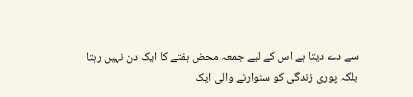سے دے دیتا ہے اس کے لیے جمعہ محض ہفتے کا ایک دن نہیں رہتا بلکہ پوری زندگی کو سنوارنے والی ایک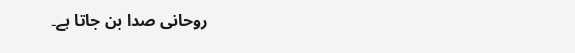روحانی صدا بن جاتا ہے۔